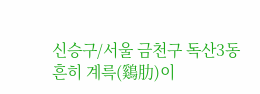신승구/서울 금천구 독산3동 흔히 계륵(鷄肋)이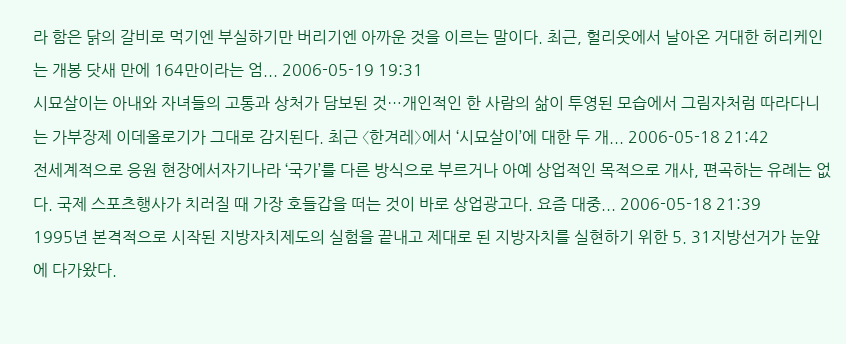라 함은 닭의 갈비로 먹기엔 부실하기만 버리기엔 아까운 것을 이르는 말이다. 최근, 헐리웃에서 날아온 거대한 허리케인 는 개봉 닷새 만에 164만이라는 엄... 2006-05-19 19:31
시묘살이는 아내와 자녀들의 고통과 상처가 담보된 것…개인적인 한 사람의 삶이 투영된 모습에서 그림자처럼 따라다니는 가부장제 이데올로기가 그대로 감지된다. 최근 〈한겨레〉에서 ‘시묘살이’에 대한 두 개... 2006-05-18 21:42
전세계적으로 응원 현장에서자기나라 ‘국가’를 다른 방식으로 부르거나 아예 상업적인 목적으로 개사, 편곡하는 유례는 없다. 국제 스포츠행사가 치러질 때 가장 호들갑을 떠는 것이 바로 상업광고다. 요즘 대중... 2006-05-18 21:39
1995년 본격적으로 시작된 지방자치제도의 실험을 끝내고 제대로 된 지방자치를 실현하기 위한 5. 31지방선거가 눈앞에 다가왔다.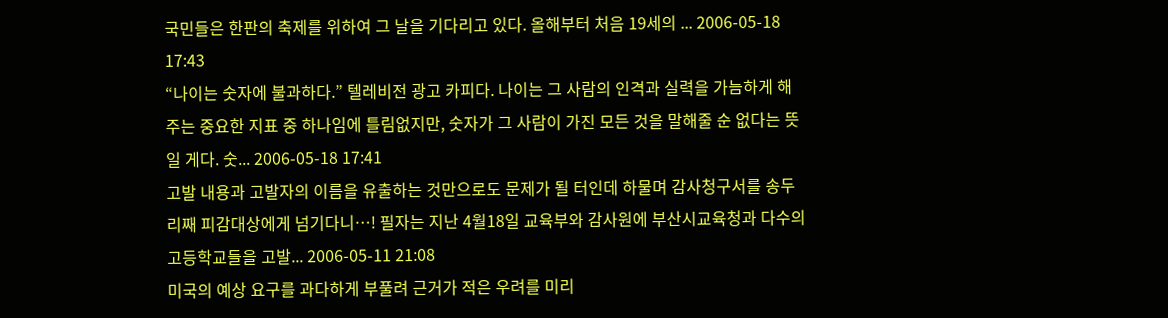국민들은 한판의 축제를 위하여 그 날을 기다리고 있다. 올해부터 처음 19세의 ... 2006-05-18 17:43
“나이는 숫자에 불과하다.” 텔레비전 광고 카피다. 나이는 그 사람의 인격과 실력을 가늠하게 해주는 중요한 지표 중 하나임에 틀림없지만, 숫자가 그 사람이 가진 모든 것을 말해줄 순 없다는 뜻일 게다. 숫... 2006-05-18 17:41
고발 내용과 고발자의 이름을 유출하는 것만으로도 문제가 될 터인데 하물며 감사청구서를 송두리째 피감대상에게 넘기다니…! 필자는 지난 4월18일 교육부와 감사원에 부산시교육청과 다수의 고등학교들을 고발... 2006-05-11 21:08
미국의 예상 요구를 과다하게 부풀려 근거가 적은 우려를 미리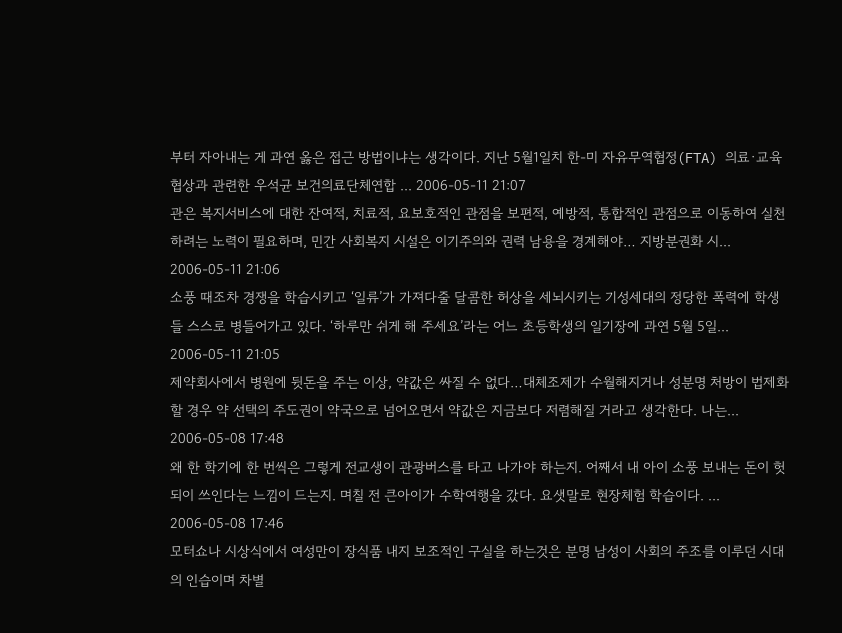부터 자아내는 게 과연 옳은 접근 방법이냐는 생각이다. 지난 5월1일치 한-미 자유무역협정(FTA) 의료·교육협상과 관련한 우석균 보건의료단체연합 ... 2006-05-11 21:07
관은 복지서비스에 대한 잔여적, 치료적, 요보호적인 관점을 보편적, 예방적, 통합적인 관점으로 이동하여 실천하려는 노력이 필요하며, 민간 사회복지 시설은 이기주의와 권력 남용을 경계해야… 지방분권화 시... 2006-05-11 21:06
소풍 때조차 경쟁을 학습시키고 ‘일류’가 가져다줄 달콤한 허상을 세뇌시키는 기성세대의 정당한 폭력에 학생들 스스로 병들어가고 있다. ‘하루만 쉬게 해 주세요’라는 어느 초등학생의 일기장에 과연 5월 5일... 2006-05-11 21:05
제약회사에서 병원에 뒷돈을 주는 이상, 약값은 싸질 수 없다…대체조제가 수월해지거나 성분명 처방이 법제화할 경우 약 선택의 주도권이 약국으로 넘어오면서 약값은 지금보다 저렴해질 거라고 생각한다. 나는... 2006-05-08 17:48
왜 한 학기에 한 번씩은 그렇게 전교생이 관광버스를 타고 나가야 하는지. 어째서 내 아이 소풍 보내는 돈이 헛되이 쓰인다는 느낌이 드는지. 며칠 전 큰아이가 수학여행을 갔다. 요샛말로 현장체험 학습이다. ... 2006-05-08 17:46
모터쇼나 시상식에서 여성만이 장식품 내지 보조적인 구실을 하는것은 분명 남성이 사회의 주조를 이루던 시대의 인습이며 차별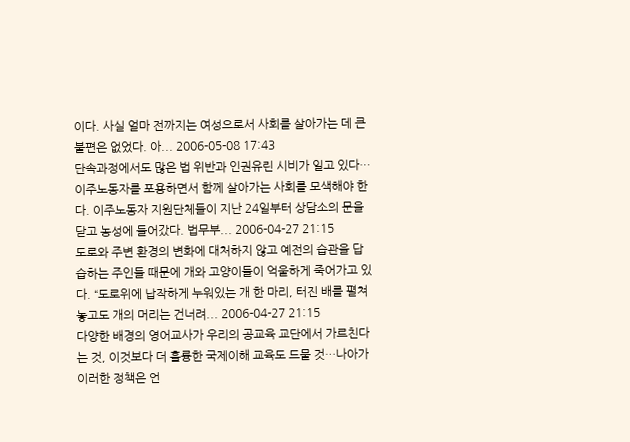이다. 사실 얼마 전까지는 여성으로서 사회를 살아가는 데 큰 불편은 없었다. 아... 2006-05-08 17:43
단속과정에서도 많은 법 위반과 인권유린 시비가 일고 있다…이주노동자를 포용하면서 함께 살아가는 사회를 모색해야 한다. 이주노동자 지원단체들이 지난 24일부터 상담소의 문을 닫고 농성에 들어갔다. 법무부... 2006-04-27 21:15
도로와 주변 환경의 변화에 대처하지 않고 예전의 습관을 답습하는 주인들 때문에 개와 고양이들이 억울하게 죽어가고 있다. “도로위에 납작하게 누워있는 개 한 마리, 터진 배를 펼쳐놓고도 개의 머리는 건너려... 2006-04-27 21:15
다양한 배경의 영어교사가 우리의 공교육 교단에서 가르친다는 것, 이것보다 더 훌륭한 국제이해 교육도 드물 것…나아가 이러한 정책은 언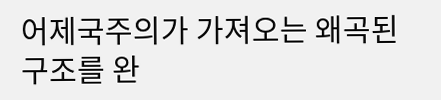어제국주의가 가져오는 왜곡된 구조를 완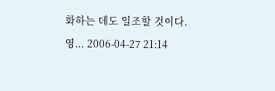화하는 데도 일조할 것이다. 영... 2006-04-27 21:14